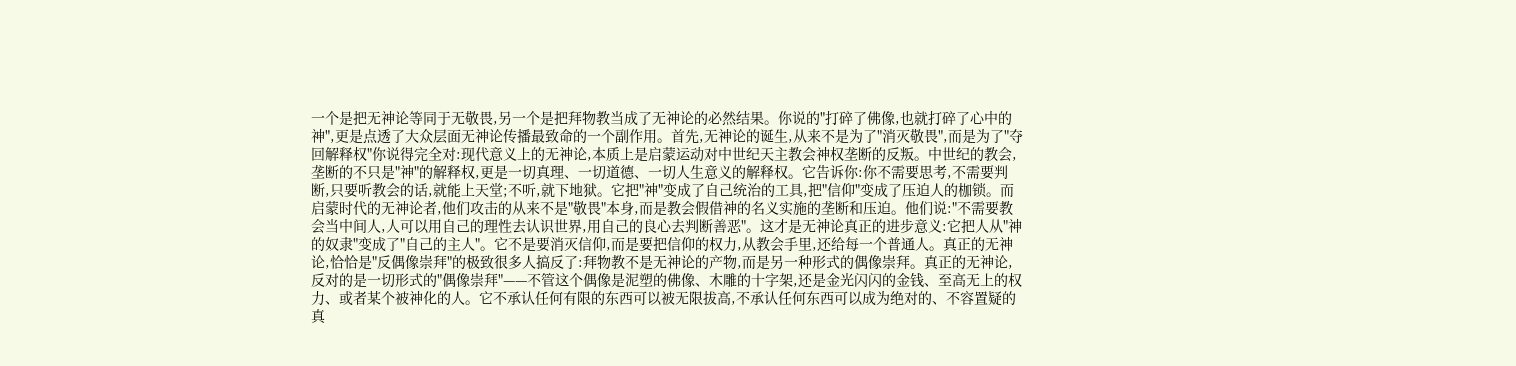一个是把无神论等同于无敬畏,另一个是把拜物教当成了无神论的必然结果。你说的"打碎了佛像,也就打碎了心中的神",更是点透了大众层面无神论传播最致命的一个副作用。首先,无神论的诞生,从来不是为了"消灭敬畏",而是为了"夺回解释权"你说得完全对:现代意义上的无神论,本质上是启蒙运动对中世纪天主教会神权垄断的反叛。中世纪的教会,垄断的不只是"神"的解释权,更是一切真理、一切道德、一切人生意义的解释权。它告诉你:你不需要思考,不需要判断,只要听教会的话,就能上天堂;不听,就下地狱。它把"神"变成了自己统治的工具,把"信仰"变成了压迫人的枷锁。而启蒙时代的无神论者,他们攻击的从来不是"敬畏"本身,而是教会假借神的名义实施的垄断和压迫。他们说:"不需要教会当中间人,人可以用自己的理性去认识世界,用自己的良心去判断善恶"。这才是无神论真正的进步意义:它把人从"神的奴隶"变成了"自己的主人"。它不是要消灭信仰,而是要把信仰的权力,从教会手里,还给每一个普通人。真正的无神论,恰恰是"反偶像崇拜"的极致很多人搞反了:拜物教不是无神论的产物,而是另一种形式的偶像崇拜。真正的无神论,反对的是一切形式的"偶像崇拜"——不管这个偶像是泥塑的佛像、木雕的十字架,还是金光闪闪的金钱、至高无上的权力、或者某个被神化的人。它不承认任何有限的东西可以被无限拔高,不承认任何东西可以成为绝对的、不容置疑的真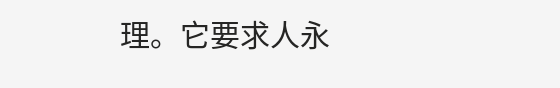理。它要求人永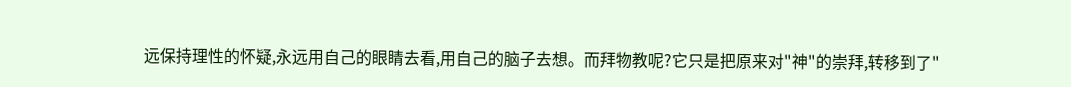远保持理性的怀疑,永远用自己的眼睛去看,用自己的脑子去想。而拜物教呢?它只是把原来对"神"的崇拜,转移到了"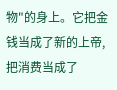物"的身上。它把金钱当成了新的上帝,把消费当成了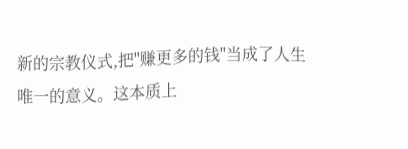新的宗教仪式,把"赚更多的钱"当成了人生唯一的意义。这本质上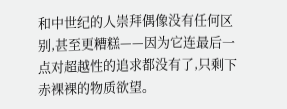和中世纪的人崇拜偶像没有任何区别,甚至更糟糕——因为它连最后一点对超越性的追求都没有了,只剩下赤裸裸的物质欲望。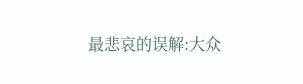最悲哀的误解:大众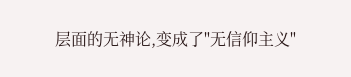层面的无神论,变成了"无信仰主义"